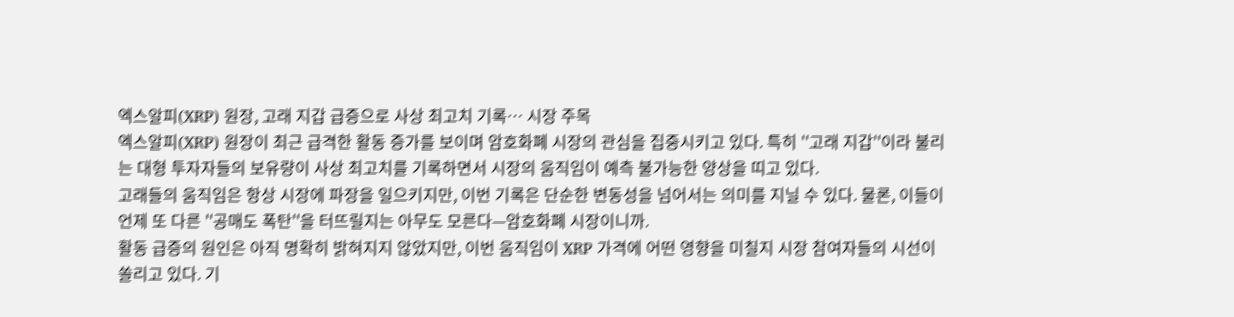엑스알피(XRP) 원장, 고래 지갑 급증으로 사상 최고치 기록… 시장 주목
엑스알피(XRP) 원장이 최근 급격한 활동 증가를 보이며 암호화폐 시장의 관심을 집중시키고 있다. 특히 ''고래 지갑''이라 불리는 대형 투자자들의 보유량이 사상 최고치를 기록하면서 시장의 움직임이 예측 불가능한 양상을 띠고 있다.
고래들의 움직임은 항상 시장에 파장을 일으키지만, 이번 기록은 단순한 변동성을 넘어서는 의미를 지닐 수 있다. 물론, 이들이 언제 또 다른 ''공매도 폭탄''을 터뜨릴지는 아무도 모른다—암호화폐 시장이니까.
활동 급증의 원인은 아직 명확히 밝혀지지 않았지만, 이번 움직임이 XRP 가격에 어떤 영향을 미칠지 시장 참여자들의 시선이 쏠리고 있다. 기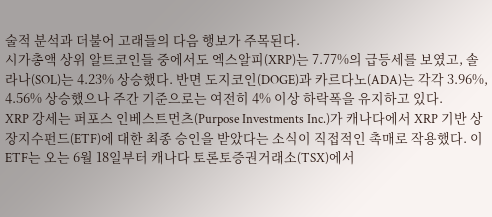술적 분석과 더불어 고래들의 다음 행보가 주목된다.
시가총액 상위 알트코인들 중에서도 엑스알피(XRP)는 7.77%의 급등세를 보였고, 솔라나(SOL)는 4.23% 상승했다. 반면 도지코인(DOGE)과 카르다노(ADA)는 각각 3.96%, 4.56% 상승했으나 주간 기준으로는 여전히 4% 이상 하락폭을 유지하고 있다.
XRP 강세는 퍼포스 인베스트먼츠(Purpose Investments Inc.)가 캐나다에서 XRP 기반 상장지수펀드(ETF)에 대한 최종 승인을 받았다는 소식이 직접적인 촉매로 작용했다. 이 ETF는 오는 6월 18일부터 캐나다 토론토증권거래소(TSX)에서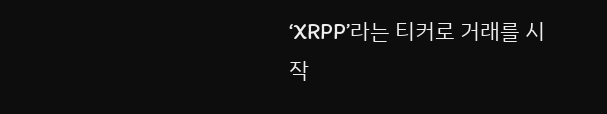‘XRPP’라는 티커로 거래를 시작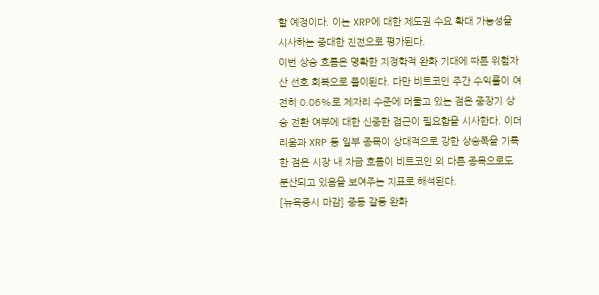할 예정이다. 이는 XRP에 대한 제도권 수요 확대 가능성을 시사하는 중대한 진전으로 평가된다.
이번 상승 흐름은 명확한 지정학적 완화 기대에 따른 위험자산 선호 회복으로 풀이된다. 다만 비트코인 주간 수익률이 여전히 0.06%로 제자리 수준에 머물고 있는 점은 중장기 상승 전환 여부에 대한 신중한 접근이 필요함을 시사한다. 이더리움과 XRP 등 일부 종목이 상대적으로 강한 상승폭을 기록한 점은 시장 내 자금 흐름이 비트코인 외 다른 종목으로도 분산되고 있음을 보여주는 지표로 해석된다.
[뉴욕증시 마감] 중동 갈등 완화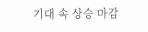기대 속 상승 마감